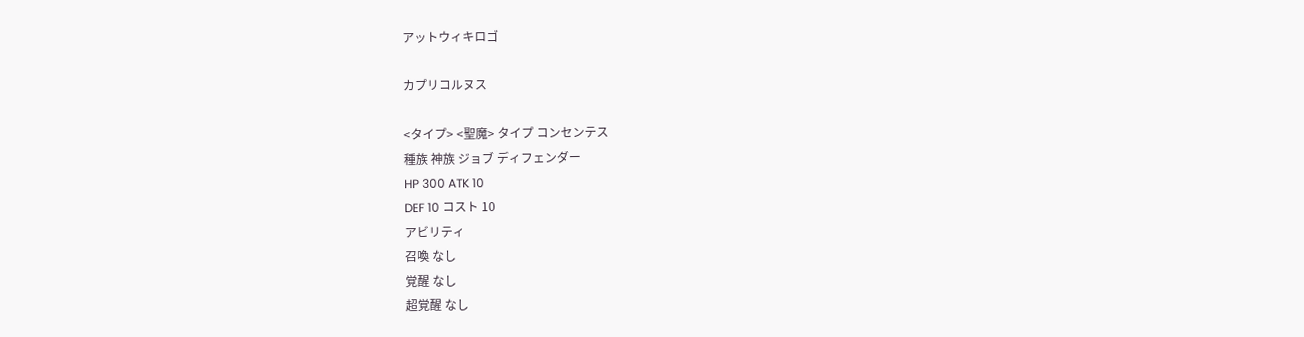アットウィキロゴ

カプリコルヌス

<タイプ> <聖魔> タイプ コンセンテス
種族 神族 ジョブ ディフェンダー
HP 300 ATK 10
DEF 10 コスト 10
アビリティ
召喚 なし
覚醒 なし
超覚醒 なし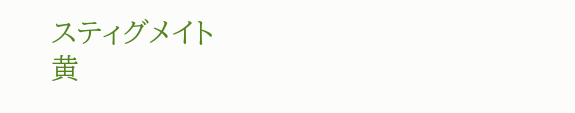スティグメイト
黄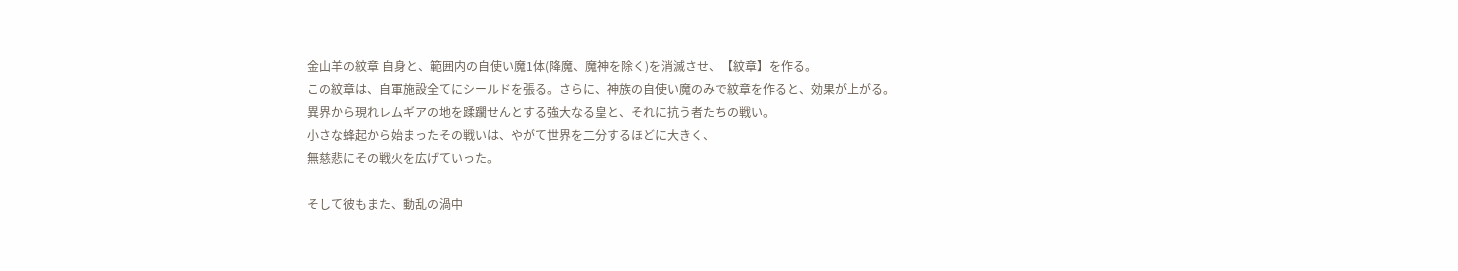金山羊の紋章 自身と、範囲内の自使い魔1体(降魔、魔神を除く)を消滅させ、【紋章】を作る。
この紋章は、自軍施設全てにシールドを張る。さらに、神族の自使い魔のみで紋章を作ると、効果が上がる。
異界から現れレムギアの地を蹂躙せんとする強大なる皇と、それに抗う者たちの戦い。
小さな蜂起から始まったその戦いは、やがて世界を二分するほどに大きく、
無慈悲にその戦火を広げていった。

そして彼もまた、動乱の渦中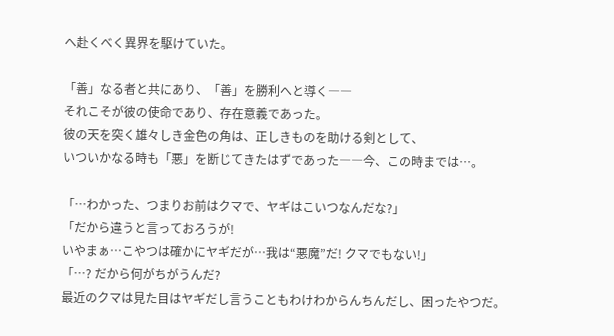へ赴くべく異界を駆けていた。

「善」なる者と共にあり、「善」を勝利へと導く――
それこそが彼の使命であり、存在意義であった。
彼の天を突く雄々しき金色の角は、正しきものを助ける剣として、
いついかなる時も「悪」を断じてきたはずであった――今、この時までは…。

「…わかった、つまりお前はクマで、ヤギはこいつなんだな?」
「だから違うと言っておろうが!
いやまぁ…こやつは確かにヤギだが…我は“悪魔”だ! クマでもない!」
「…? だから何がちがうんだ?
最近のクマは見た目はヤギだし言うこともわけわからんちんだし、困ったやつだ。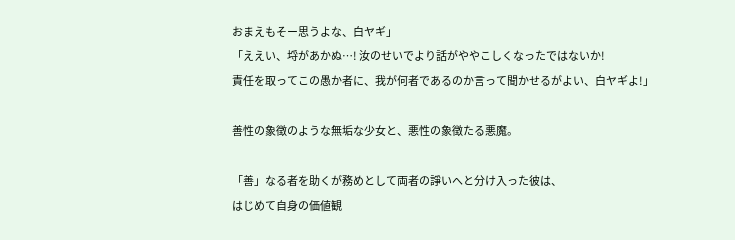おまえもそー思うよな、白ヤギ」
「ええい、埒があかぬ…! 汝のせいでより話がややこしくなったではないか!
責任を取ってこの愚か者に、我が何者であるのか言って聞かせるがよい、白ヤギよ!」

善性の象徴のような無垢な少女と、悪性の象徴たる悪魔。

「善」なる者を助くが務めとして両者の諍いへと分け入った彼は、
はじめて自身の価値観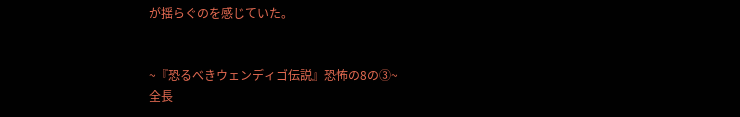が揺らぐのを感じていた。


~『恐るべきウェンディゴ伝説』恐怖の8の③~
全長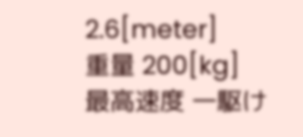2.6[meter]
重量 200[kg]
最高速度 一駆け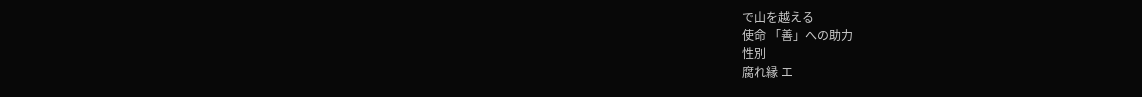で山を越える
使命 「善」への助力
性別
腐れ縁 エ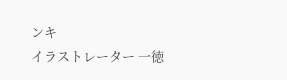ンキ
イラストレーター 一徳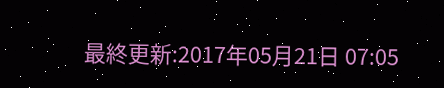最終更新:2017年05月21日 07:05